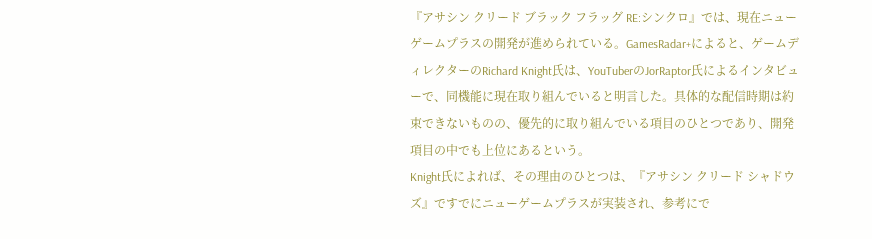『アサシン クリード ブラック フラッグ RE:シンクロ』では、現在ニューゲームプラスの開発が進められている。GamesRadar+によると、ゲームディレクターのRichard Knight氏は、YouTuberのJorRaptor氏によるインタビューで、同機能に現在取り組んでいると明言した。具体的な配信時期は約束できないものの、優先的に取り組んでいる項目のひとつであり、開発項目の中でも上位にあるという。
Knight氏によれば、その理由のひとつは、『アサシン クリード シャドウズ』ですでにニューゲームプラスが実装され、参考にで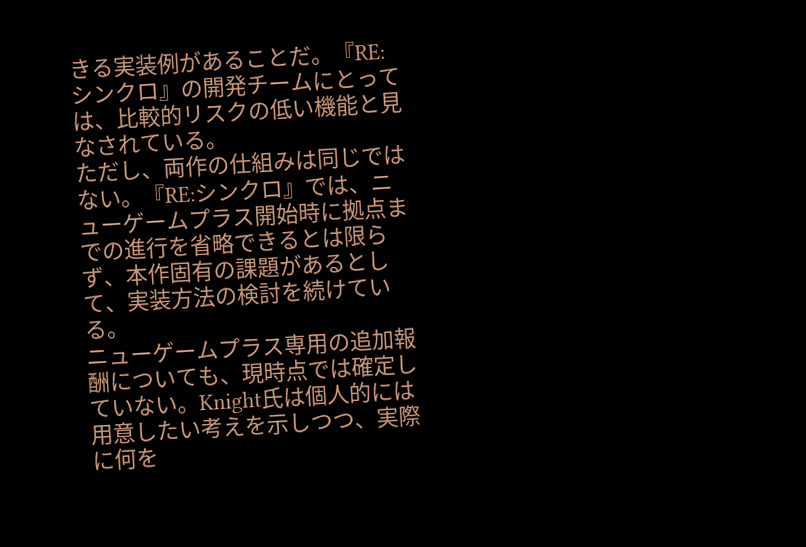きる実装例があることだ。『RE:シンクロ』の開発チームにとっては、比較的リスクの低い機能と見なされている。
ただし、両作の仕組みは同じではない。『RE:シンクロ』では、ニューゲームプラス開始時に拠点までの進行を省略できるとは限らず、本作固有の課題があるとして、実装方法の検討を続けている。
ニューゲームプラス専用の追加報酬についても、現時点では確定していない。Knight氏は個人的には用意したい考えを示しつつ、実際に何を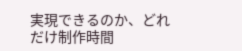実現できるのか、どれだけ制作時間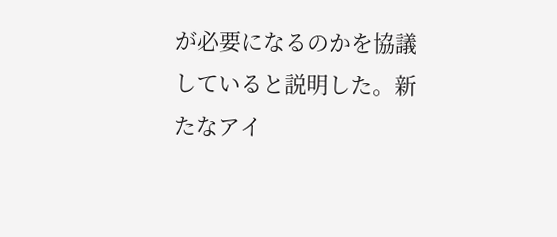が必要になるのかを協議していると説明した。新たなアイ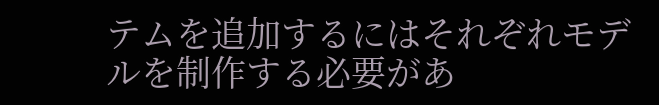テムを追加するにはそれぞれモデルを制作する必要があ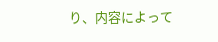り、内容によって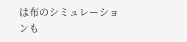は布のシミュレーションも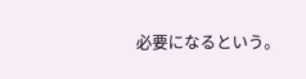必要になるという。